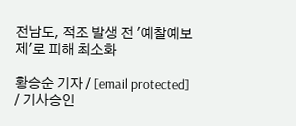전남도, 적조 발생 전 '예찰예보제'로 피해 최소화

황승순 기자 / [email protected] / 기사승인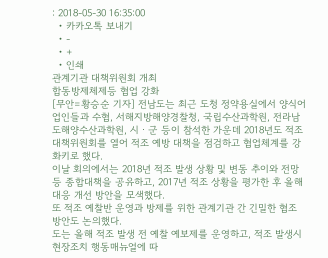: 2018-05-30 16:35:00
  • 카카오톡 보내기
  • -
  • +
  • 인쇄
관계기관 대책위원회 개최
합동방제체제등 협업 강화
[무안=황승순 기자] 전남도는 최근 도청 정약용실에서 양식어업인들과 수협, 서해지방해양경찰청, 국립수산과학원, 전라남도해양수산과학원, 시ㆍ군 등이 참석한 가운데 2018년도 적조대책위원회를 열어 적조 예방 대책을 점검하고 협업체계를 강화키로 했다.
이날 회의에서는 2018년 적조 발생 상황 및 변동 추이와 전망 등 종합대책을 공유하고, 2017년 적조 상황을 평가한 후 올해 대응 개선 방안을 모색했다.
또 적조 예찰반 운영과 방제를 위한 관계기관 간 긴밀한 협조 방안도 논의했다.
도는 올해 적조 발생 전 예찰 예보제를 운영하고, 적조 발생시 현장조치 행동매뉴얼에 따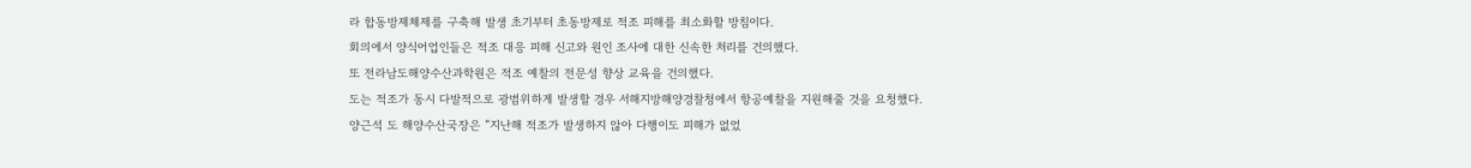라 합동방제체제를 구축해 발생 초기부터 초동방제로 적조 피해를 최소화할 방침이다.
회의에서 양식어업인들은 적조 대응 피해 신고와 원인 조사에 대한 신속한 처리를 건의했다.
또 전라남도해양수산과학원은 적조 예찰의 전문성 향상 교육을 건의했다.
도는 적조가 동시 다발적으로 광범위하게 발생할 경우 서해지방해양경찰청에서 항공예찰을 지원해줄 것을 요청했다.
양근석 도 해양수산국장은 “지난해 적조가 발생하지 않아 다행이도 피해가 없었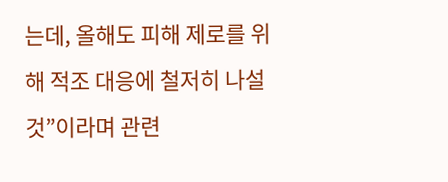는데, 올해도 피해 제로를 위해 적조 대응에 철저히 나설 것”이라며 관련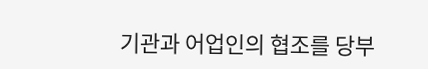기관과 어업인의 협조를 당부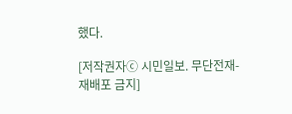했다.

[저작권자ⓒ 시민일보. 무단전재-재배포 금지]